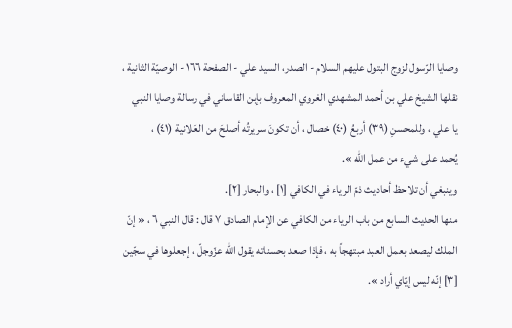وصايا الرّسول لزوج البتول عليهم السلام - الصدر، السيد علي - الصفحة ١٦٦ - الوصيّة الثانية ، نقلها الشيخ علي بن أحمد المشهدي الغروي المعروف بإبن القاساني في رسالة وصايا النبي
يا علي ، وللمحسنِ (٣٩) أربعُ (٤٠) خصال ، أن تكونَ سريرتُه أصلحَ من العَلانية (٤١) ،
يُحمد على شيء من عمل الله ».
وينبغي أن تلاحظ أحاديث ذمّ الرياء في الكافي [١] ، والبحار [٢].
منها الحديث السابع من باب الرياء من الكافي عن الإمام الصادق ٧ قال : قال النبي ٦ ، « إنّ الملك ليصعد بعمل العبد مبتهجاً به ، فإذا صعد بحسناته يقول الله عزّوجلّ ، إجعلوها في سجّين [٣] إنّه ليس إيّاي أراد ».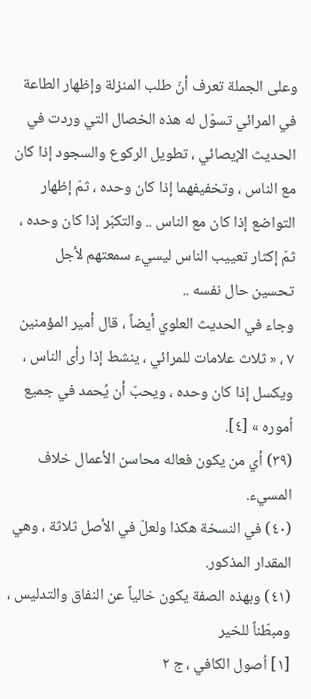وعلى الجملة تعرف أنّ طلب المنزلة وإظهار الطاعة في المرائي تسوّل له هذه الخصال التي وردت في الحديث الإيصائي ، تطويل الركوع والسجود إذا كان مع الناس ، وتخفيفهما إذا كان وحده ، ثمّ إظهار التواضع إذا كان مع الناس .. والتكبّر إذا كان وحده ، ثمّ إكثار تعييب الناس ليسيء سمعتهم لأجل تحسين حال نفسه ..
وجاء في الحديث العلوي أيضاً ، قال أمير المؤمنين ٧ ، « ثلاث علامات للمرائي ، ينشط إذا رأى الناس ، ويكسل إذا كان وحده ، ويحبّ أن يُحمد في جميع اُموره » [٤].
(٣٩) أي من يكون فعاله محاسن الأعمال خلاف المسيء.
(٤٠) في النسخة هكذا ولعلّ في الأصل ثلاثة ، وهي المقدار المذكور.
(٤١) وبهذه الصفة يكون خالياً عن النفاق والتدليس ، ومبطّناً للخير
[١] اُصول الكافي ، ج ٢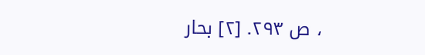، ص ٢٩٣. [٢] بحار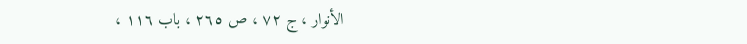الأنوار ، ج ٧٢ ، ص ٢٦٥ ، باب ١١٦ ،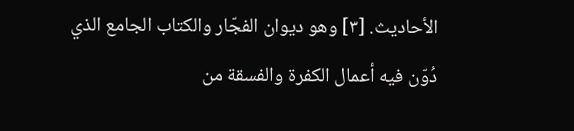الأحاديث. [٣] وهو ديوان الفجّار والكتاب الجامع الذي دُوّن فيه أعمال الكفرة والفسقة من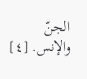الجنّ والإنس. [٤]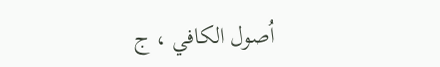اُصول الكافي ، ج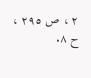٢ ، ص ٢٩٥ ، ح ٨.